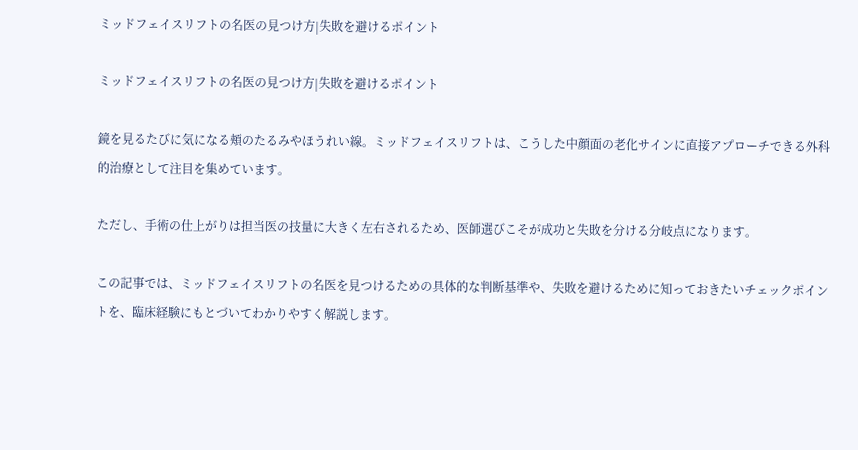ミッドフェイスリフトの名医の見つけ方|失敗を避けるポイント

ミッドフェイスリフトの名医の見つけ方|失敗を避けるポイント

鏡を見るたびに気になる頬のたるみやほうれい線。ミッドフェイスリフトは、こうした中顔面の老化サインに直接アプローチできる外科的治療として注目を集めています。

ただし、手術の仕上がりは担当医の技量に大きく左右されるため、医師選びこそが成功と失敗を分ける分岐点になります。

この記事では、ミッドフェイスリフトの名医を見つけるための具体的な判断基準や、失敗を避けるために知っておきたいチェックポイントを、臨床経験にもとづいてわかりやすく解説します。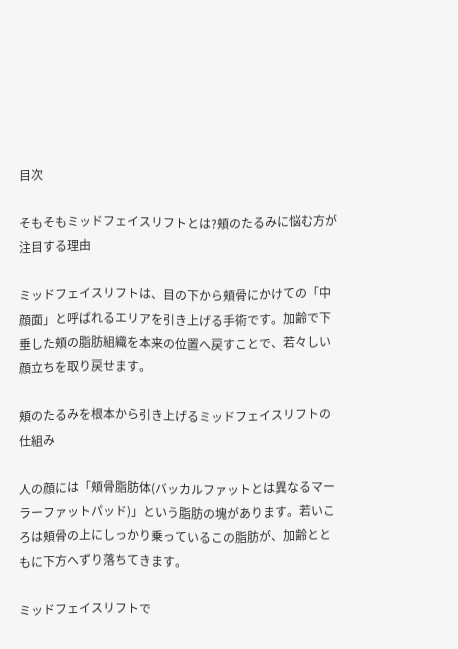目次

そもそもミッドフェイスリフトとは?頬のたるみに悩む方が注目する理由

ミッドフェイスリフトは、目の下から頬骨にかけての「中顔面」と呼ばれるエリアを引き上げる手術です。加齢で下垂した頬の脂肪組織を本来の位置へ戻すことで、若々しい顔立ちを取り戻せます。

頬のたるみを根本から引き上げるミッドフェイスリフトの仕組み

人の顔には「頬骨脂肪体(バッカルファットとは異なるマーラーファットパッド)」という脂肪の塊があります。若いころは頬骨の上にしっかり乗っているこの脂肪が、加齢とともに下方へずり落ちてきます。

ミッドフェイスリフトで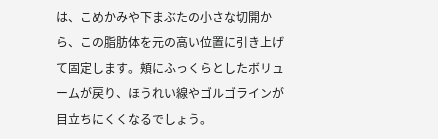は、こめかみや下まぶたの小さな切開から、この脂肪体を元の高い位置に引き上げて固定します。頬にふっくらとしたボリュームが戻り、ほうれい線やゴルゴラインが目立ちにくくなるでしょう。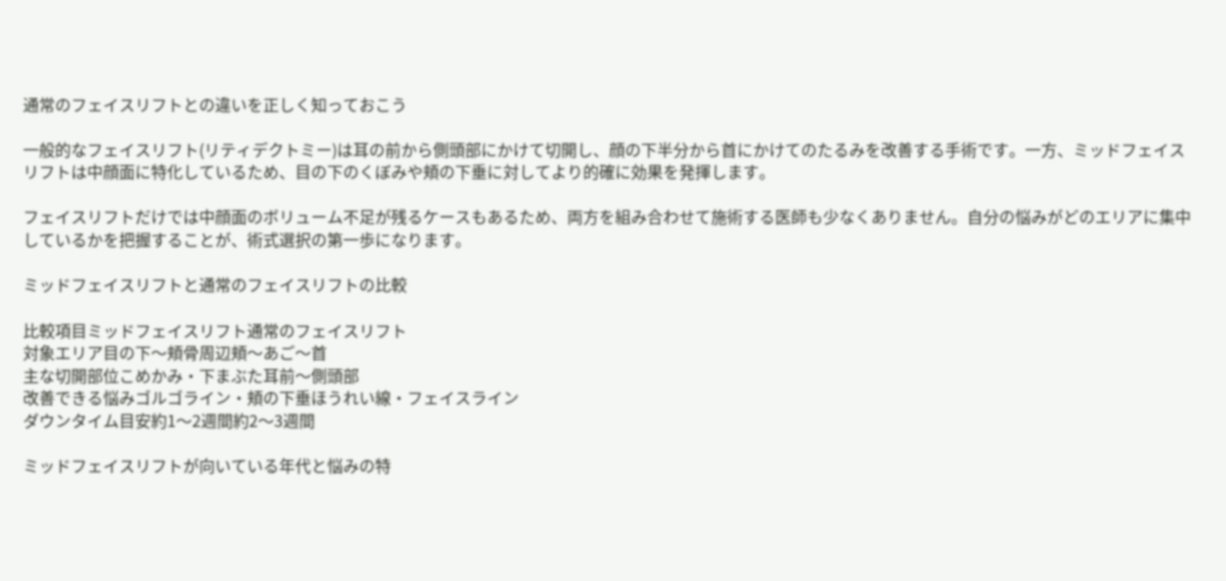通常のフェイスリフトとの違いを正しく知っておこう

一般的なフェイスリフト(リティデクトミー)は耳の前から側頭部にかけて切開し、顔の下半分から首にかけてのたるみを改善する手術です。一方、ミッドフェイスリフトは中顔面に特化しているため、目の下のくぼみや頬の下垂に対してより的確に効果を発揮します。

フェイスリフトだけでは中顔面のボリューム不足が残るケースもあるため、両方を組み合わせて施術する医師も少なくありません。自分の悩みがどのエリアに集中しているかを把握することが、術式選択の第一歩になります。

ミッドフェイスリフトと通常のフェイスリフトの比較

比較項目ミッドフェイスリフト通常のフェイスリフト
対象エリア目の下〜頬骨周辺頬〜あご〜首
主な切開部位こめかみ・下まぶた耳前〜側頭部
改善できる悩みゴルゴライン・頬の下垂ほうれい線・フェイスライン
ダウンタイム目安約1〜2週間約2〜3週間

ミッドフェイスリフトが向いている年代と悩みの特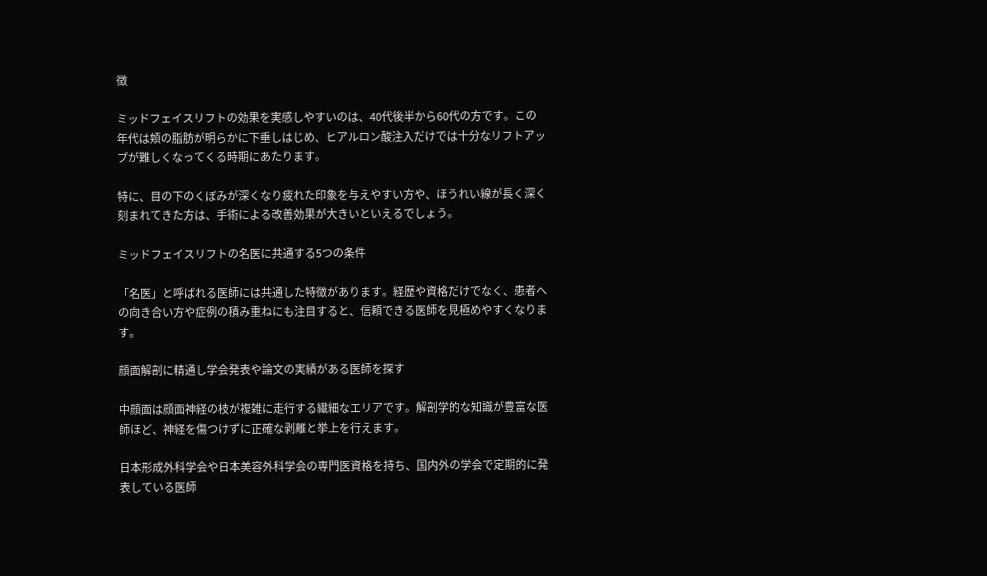徴

ミッドフェイスリフトの効果を実感しやすいのは、40代後半から60代の方です。この年代は頬の脂肪が明らかに下垂しはじめ、ヒアルロン酸注入だけでは十分なリフトアップが難しくなってくる時期にあたります。

特に、目の下のくぼみが深くなり疲れた印象を与えやすい方や、ほうれい線が長く深く刻まれてきた方は、手術による改善効果が大きいといえるでしょう。

ミッドフェイスリフトの名医に共通する5つの条件

「名医」と呼ばれる医師には共通した特徴があります。経歴や資格だけでなく、患者への向き合い方や症例の積み重ねにも注目すると、信頼できる医師を見極めやすくなります。

顔面解剖に精通し学会発表や論文の実績がある医師を探す

中顔面は顔面神経の枝が複雑に走行する繊細なエリアです。解剖学的な知識が豊富な医師ほど、神経を傷つけずに正確な剥離と挙上を行えます。

日本形成外科学会や日本美容外科学会の専門医資格を持ち、国内外の学会で定期的に発表している医師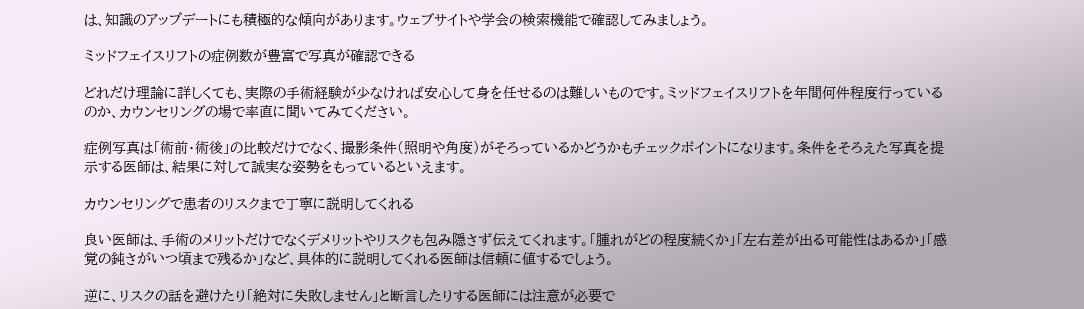は、知識のアップデートにも積極的な傾向があります。ウェブサイトや学会の検索機能で確認してみましょう。

ミッドフェイスリフトの症例数が豊富で写真が確認できる

どれだけ理論に詳しくても、実際の手術経験が少なければ安心して身を任せるのは難しいものです。ミッドフェイスリフトを年間何件程度行っているのか、カウンセリングの場で率直に聞いてみてください。

症例写真は「術前・術後」の比較だけでなく、撮影条件(照明や角度)がそろっているかどうかもチェックポイントになります。条件をそろえた写真を提示する医師は、結果に対して誠実な姿勢をもっているといえます。

カウンセリングで患者のリスクまで丁寧に説明してくれる

良い医師は、手術のメリットだけでなくデメリットやリスクも包み隠さず伝えてくれます。「腫れがどの程度続くか」「左右差が出る可能性はあるか」「感覚の鈍さがいつ頃まで残るか」など、具体的に説明してくれる医師は信頼に値するでしょう。

逆に、リスクの話を避けたり「絶対に失敗しません」と断言したりする医師には注意が必要で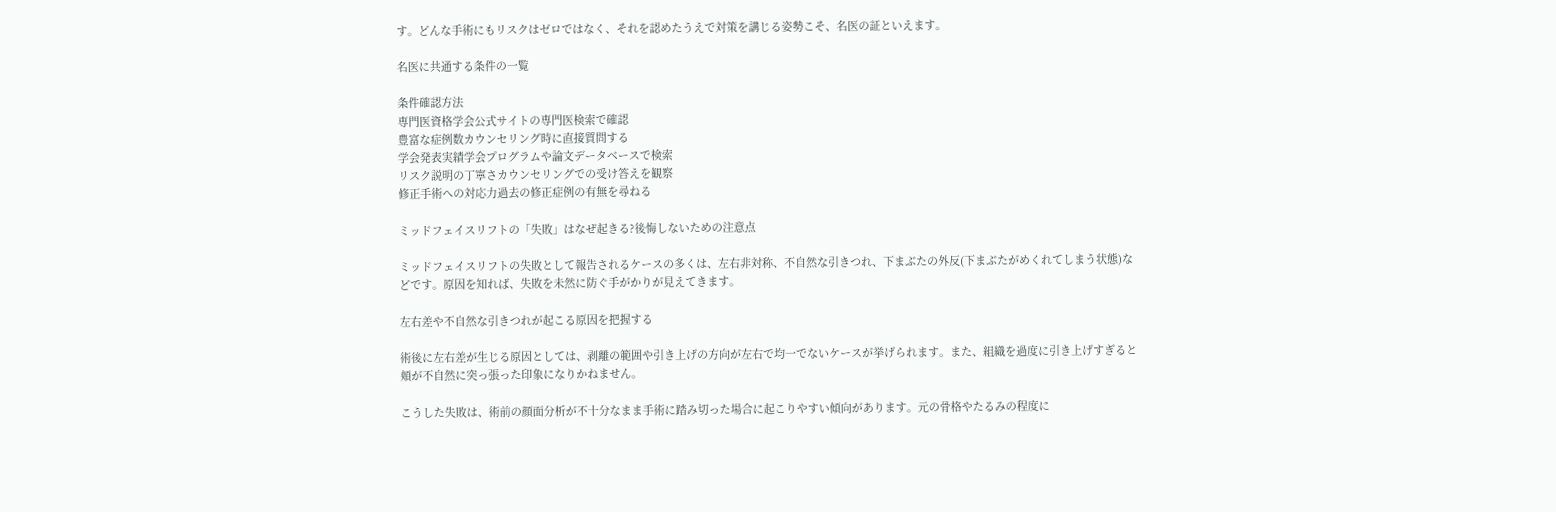す。どんな手術にもリスクはゼロではなく、それを認めたうえで対策を講じる姿勢こそ、名医の証といえます。

名医に共通する条件の一覧

条件確認方法
専門医資格学会公式サイトの専門医検索で確認
豊富な症例数カウンセリング時に直接質問する
学会発表実績学会プログラムや論文データベースで検索
リスク説明の丁寧さカウンセリングでの受け答えを観察
修正手術への対応力過去の修正症例の有無を尋ねる

ミッドフェイスリフトの「失敗」はなぜ起きる?後悔しないための注意点

ミッドフェイスリフトの失敗として報告されるケースの多くは、左右非対称、不自然な引きつれ、下まぶたの外反(下まぶたがめくれてしまう状態)などです。原因を知れば、失敗を未然に防ぐ手がかりが見えてきます。

左右差や不自然な引きつれが起こる原因を把握する

術後に左右差が生じる原因としては、剥離の範囲や引き上げの方向が左右で均一でないケースが挙げられます。また、組織を過度に引き上げすぎると頬が不自然に突っ張った印象になりかねません。

こうした失敗は、術前の顔面分析が不十分なまま手術に踏み切った場合に起こりやすい傾向があります。元の骨格やたるみの程度に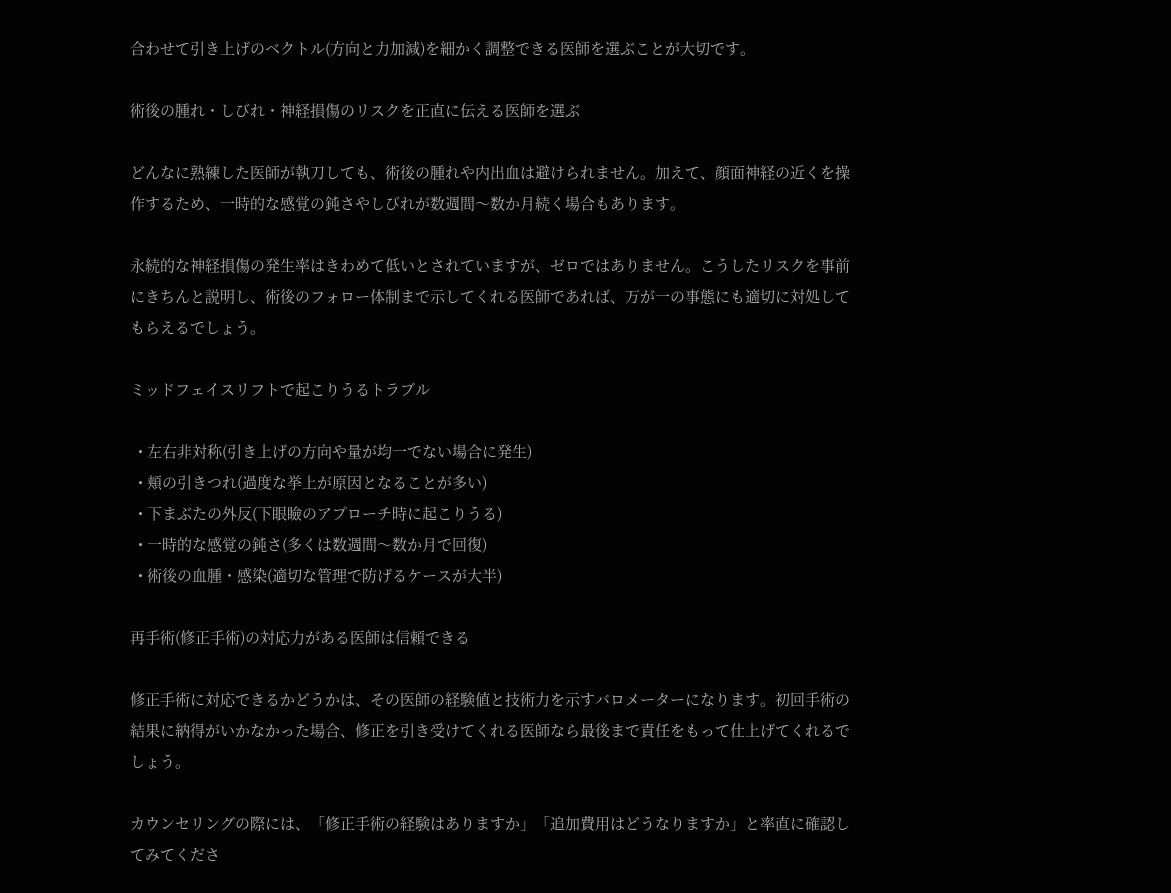合わせて引き上げのベクトル(方向と力加減)を細かく調整できる医師を選ぶことが大切です。

術後の腫れ・しびれ・神経損傷のリスクを正直に伝える医師を選ぶ

どんなに熟練した医師が執刀しても、術後の腫れや内出血は避けられません。加えて、顔面神経の近くを操作するため、一時的な感覚の鈍さやしびれが数週間〜数か月続く場合もあります。

永続的な神経損傷の発生率はきわめて低いとされていますが、ゼロではありません。こうしたリスクを事前にきちんと説明し、術後のフォロー体制まで示してくれる医師であれば、万が一の事態にも適切に対処してもらえるでしょう。

ミッドフェイスリフトで起こりうるトラブル

  • 左右非対称(引き上げの方向や量が均一でない場合に発生)
  • 頬の引きつれ(過度な挙上が原因となることが多い)
  • 下まぶたの外反(下眼瞼のアプローチ時に起こりうる)
  • 一時的な感覚の鈍さ(多くは数週間〜数か月で回復)
  • 術後の血腫・感染(適切な管理で防げるケースが大半)

再手術(修正手術)の対応力がある医師は信頼できる

修正手術に対応できるかどうかは、その医師の経験値と技術力を示すバロメーターになります。初回手術の結果に納得がいかなかった場合、修正を引き受けてくれる医師なら最後まで責任をもって仕上げてくれるでしょう。

カウンセリングの際には、「修正手術の経験はありますか」「追加費用はどうなりますか」と率直に確認してみてくださ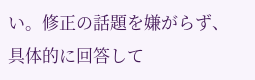い。修正の話題を嫌がらず、具体的に回答して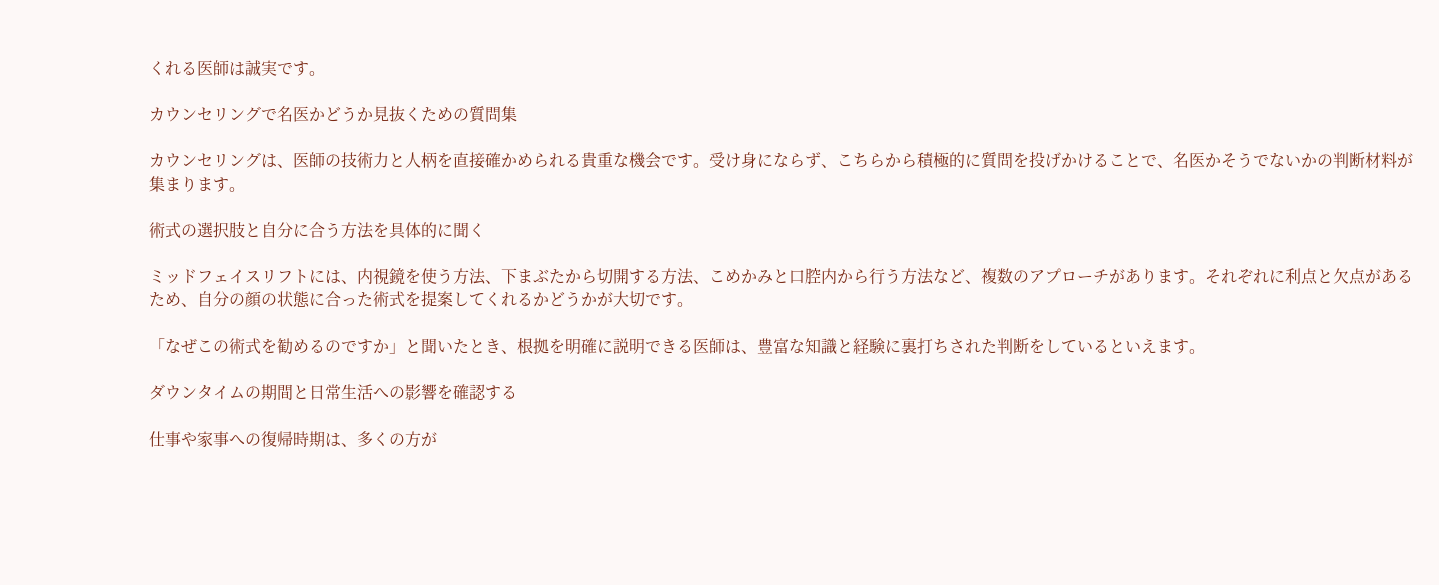くれる医師は誠実です。

カウンセリングで名医かどうか見抜くための質問集

カウンセリングは、医師の技術力と人柄を直接確かめられる貴重な機会です。受け身にならず、こちらから積極的に質問を投げかけることで、名医かそうでないかの判断材料が集まります。

術式の選択肢と自分に合う方法を具体的に聞く

ミッドフェイスリフトには、内視鏡を使う方法、下まぶたから切開する方法、こめかみと口腔内から行う方法など、複数のアプローチがあります。それぞれに利点と欠点があるため、自分の顔の状態に合った術式を提案してくれるかどうかが大切です。

「なぜこの術式を勧めるのですか」と聞いたとき、根拠を明確に説明できる医師は、豊富な知識と経験に裏打ちされた判断をしているといえます。

ダウンタイムの期間と日常生活への影響を確認する

仕事や家事への復帰時期は、多くの方が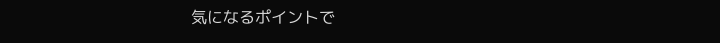気になるポイントで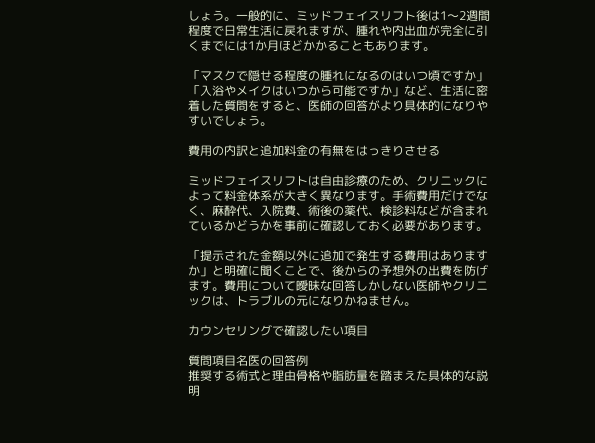しょう。一般的に、ミッドフェイスリフト後は1〜2週間程度で日常生活に戻れますが、腫れや内出血が完全に引くまでには1か月ほどかかることもあります。

「マスクで隠せる程度の腫れになるのはいつ頃ですか」「入浴やメイクはいつから可能ですか」など、生活に密着した質問をすると、医師の回答がより具体的になりやすいでしょう。

費用の内訳と追加料金の有無をはっきりさせる

ミッドフェイスリフトは自由診療のため、クリニックによって料金体系が大きく異なります。手術費用だけでなく、麻酔代、入院費、術後の薬代、検診料などが含まれているかどうかを事前に確認しておく必要があります。

「提示された金額以外に追加で発生する費用はありますか」と明確に聞くことで、後からの予想外の出費を防げます。費用について曖昧な回答しかしない医師やクリニックは、トラブルの元になりかねません。

カウンセリングで確認したい項目

質問項目名医の回答例
推奨する術式と理由骨格や脂肪量を踏まえた具体的な説明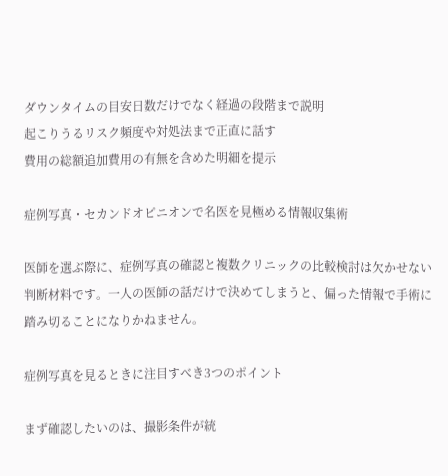ダウンタイムの目安日数だけでなく経過の段階まで説明
起こりうるリスク頻度や対処法まで正直に話す
費用の総額追加費用の有無を含めた明細を提示

症例写真・セカンドオピニオンで名医を見極める情報収集術

医師を選ぶ際に、症例写真の確認と複数クリニックの比較検討は欠かせない判断材料です。一人の医師の話だけで決めてしまうと、偏った情報で手術に踏み切ることになりかねません。

症例写真を見るときに注目すべき3つのポイント

まず確認したいのは、撮影条件が統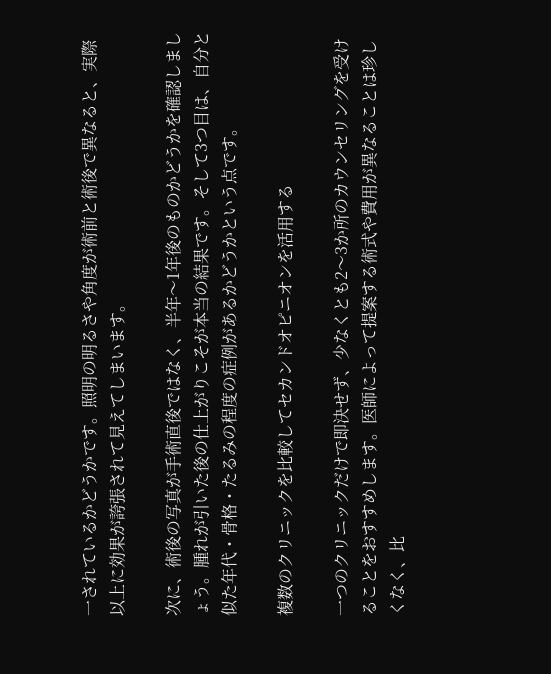一されているかどうかです。照明の明るさや角度が術前と術後で異なると、実際以上に効果が誇張されて見えてしまいます。

次に、術後の写真が手術直後ではなく、半年〜1年後のものかどうかを確認しましょう。腫れが引いた後の仕上がりこそが本当の結果です。そして3つ目は、自分と似た年代・骨格・たるみの程度の症例があるかどうかという点です。

複数のクリニックを比較してセカンドオピニオンを活用する

一つのクリニックだけで即決せず、少なくとも2〜3か所のカウンセリングを受けることをおすすめします。医師によって提案する術式や費用が異なることは珍しくなく、比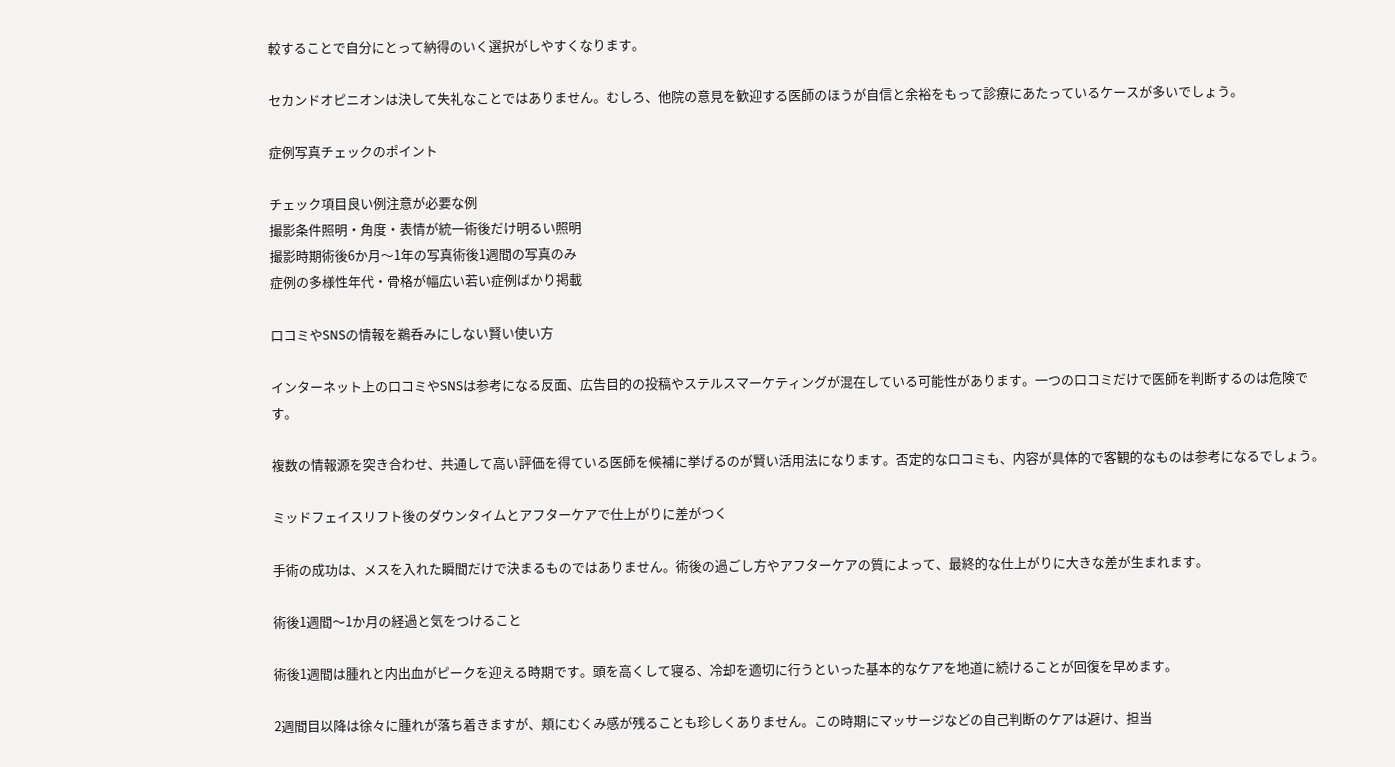較することで自分にとって納得のいく選択がしやすくなります。

セカンドオピニオンは決して失礼なことではありません。むしろ、他院の意見を歓迎する医師のほうが自信と余裕をもって診療にあたっているケースが多いでしょう。

症例写真チェックのポイント

チェック項目良い例注意が必要な例
撮影条件照明・角度・表情が統一術後だけ明るい照明
撮影時期術後6か月〜1年の写真術後1週間の写真のみ
症例の多様性年代・骨格が幅広い若い症例ばかり掲載

口コミやSNSの情報を鵜呑みにしない賢い使い方

インターネット上の口コミやSNSは参考になる反面、広告目的の投稿やステルスマーケティングが混在している可能性があります。一つの口コミだけで医師を判断するのは危険です。

複数の情報源を突き合わせ、共通して高い評価を得ている医師を候補に挙げるのが賢い活用法になります。否定的な口コミも、内容が具体的で客観的なものは参考になるでしょう。

ミッドフェイスリフト後のダウンタイムとアフターケアで仕上がりに差がつく

手術の成功は、メスを入れた瞬間だけで決まるものではありません。術後の過ごし方やアフターケアの質によって、最終的な仕上がりに大きな差が生まれます。

術後1週間〜1か月の経過と気をつけること

術後1週間は腫れと内出血がピークを迎える時期です。頭を高くして寝る、冷却を適切に行うといった基本的なケアを地道に続けることが回復を早めます。

2週間目以降は徐々に腫れが落ち着きますが、頬にむくみ感が残ることも珍しくありません。この時期にマッサージなどの自己判断のケアは避け、担当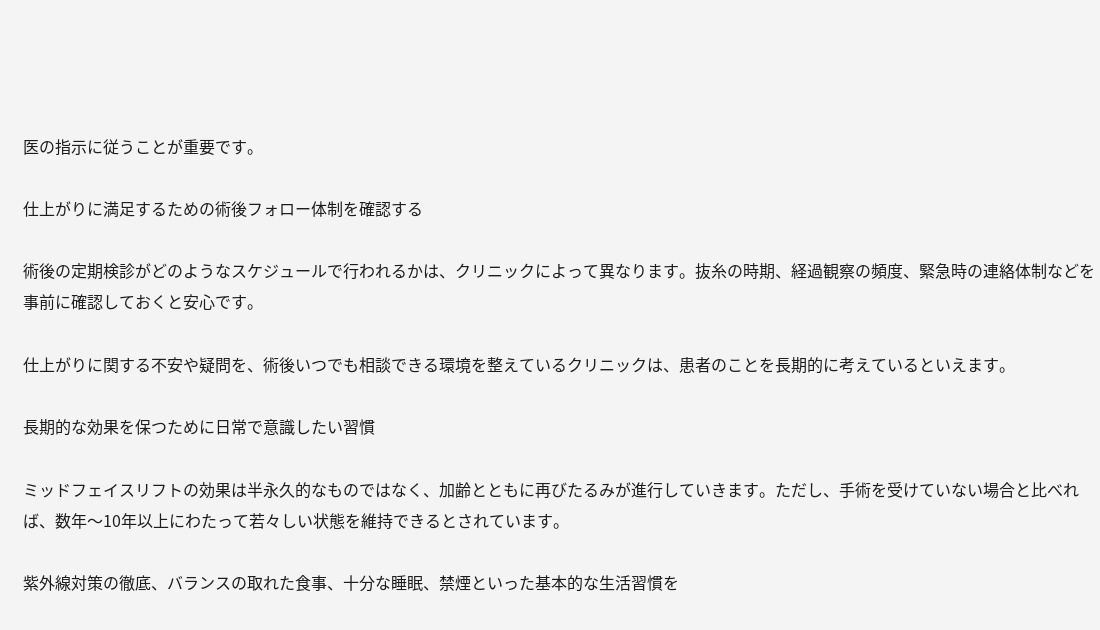医の指示に従うことが重要です。

仕上がりに満足するための術後フォロー体制を確認する

術後の定期検診がどのようなスケジュールで行われるかは、クリニックによって異なります。抜糸の時期、経過観察の頻度、緊急時の連絡体制などを事前に確認しておくと安心です。

仕上がりに関する不安や疑問を、術後いつでも相談できる環境を整えているクリニックは、患者のことを長期的に考えているといえます。

長期的な効果を保つために日常で意識したい習慣

ミッドフェイスリフトの効果は半永久的なものではなく、加齢とともに再びたるみが進行していきます。ただし、手術を受けていない場合と比べれば、数年〜10年以上にわたって若々しい状態を維持できるとされています。

紫外線対策の徹底、バランスの取れた食事、十分な睡眠、禁煙といった基本的な生活習慣を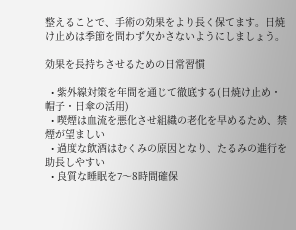整えることで、手術の効果をより長く保てます。日焼け止めは季節を問わず欠かさないようにしましょう。

効果を長持ちさせるための日常習慣

  • 紫外線対策を年間を通じて徹底する(日焼け止め・帽子・日傘の活用)
  • 喫煙は血流を悪化させ組織の老化を早めるため、禁煙が望ましい
  • 過度な飲酒はむくみの原因となり、たるみの進行を助長しやすい
  • 良質な睡眠を7〜8時間確保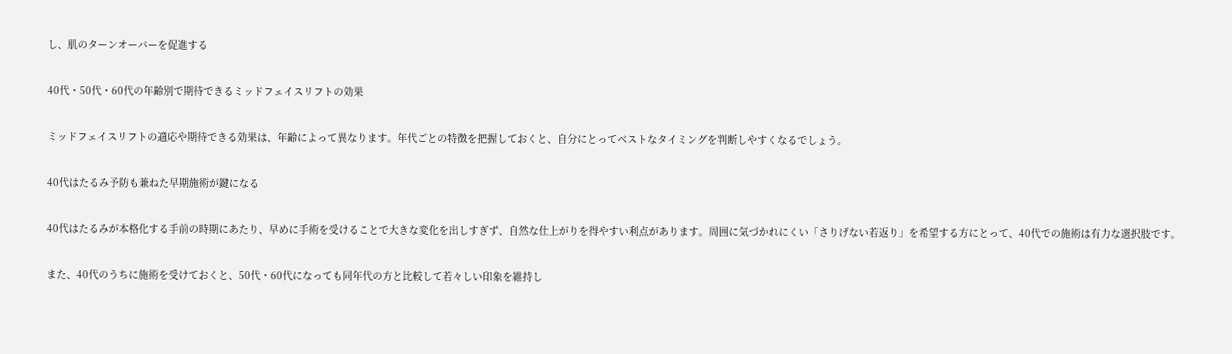し、肌のターンオーバーを促進する

40代・50代・60代の年齢別で期待できるミッドフェイスリフトの効果

ミッドフェイスリフトの適応や期待できる効果は、年齢によって異なります。年代ごとの特徴を把握しておくと、自分にとってベストなタイミングを判断しやすくなるでしょう。

40代はたるみ予防も兼ねた早期施術が鍵になる

40代はたるみが本格化する手前の時期にあたり、早めに手術を受けることで大きな変化を出しすぎず、自然な仕上がりを得やすい利点があります。周囲に気づかれにくい「さりげない若返り」を希望する方にとって、40代での施術は有力な選択肢です。

また、40代のうちに施術を受けておくと、50代・60代になっても同年代の方と比較して若々しい印象を維持し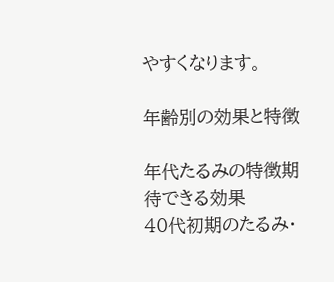やすくなります。

年齢別の効果と特徴

年代たるみの特徴期待できる効果
40代初期のたるみ・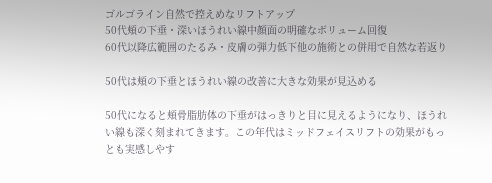ゴルゴライン自然で控えめなリフトアップ
50代頬の下垂・深いほうれい線中顔面の明確なボリューム回復
60代以降広範囲のたるみ・皮膚の弾力低下他の施術との併用で自然な若返り

50代は頬の下垂とほうれい線の改善に大きな効果が見込める

50代になると頬骨脂肪体の下垂がはっきりと目に見えるようになり、ほうれい線も深く刻まれてきます。この年代はミッドフェイスリフトの効果がもっとも実感しやす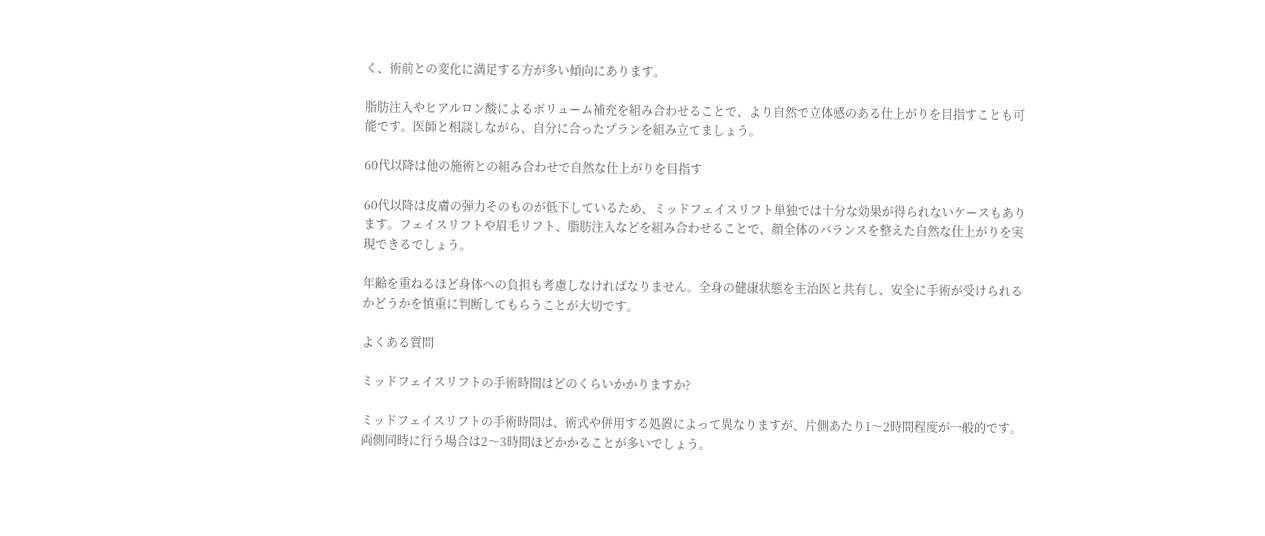く、術前との変化に満足する方が多い傾向にあります。

脂肪注入やヒアルロン酸によるボリューム補充を組み合わせることで、より自然で立体感のある仕上がりを目指すことも可能です。医師と相談しながら、自分に合ったプランを組み立てましょう。

60代以降は他の施術との組み合わせで自然な仕上がりを目指す

60代以降は皮膚の弾力そのものが低下しているため、ミッドフェイスリフト単独では十分な効果が得られないケースもあります。フェイスリフトや眉毛リフト、脂肪注入などを組み合わせることで、顔全体のバランスを整えた自然な仕上がりを実現できるでしょう。

年齢を重ねるほど身体への負担も考慮しなければなりません。全身の健康状態を主治医と共有し、安全に手術が受けられるかどうかを慎重に判断してもらうことが大切です。

よくある質問

ミッドフェイスリフトの手術時間はどのくらいかかりますか?

ミッドフェイスリフトの手術時間は、術式や併用する処置によって異なりますが、片側あたり1〜2時間程度が一般的です。両側同時に行う場合は2〜3時間ほどかかることが多いでしょう。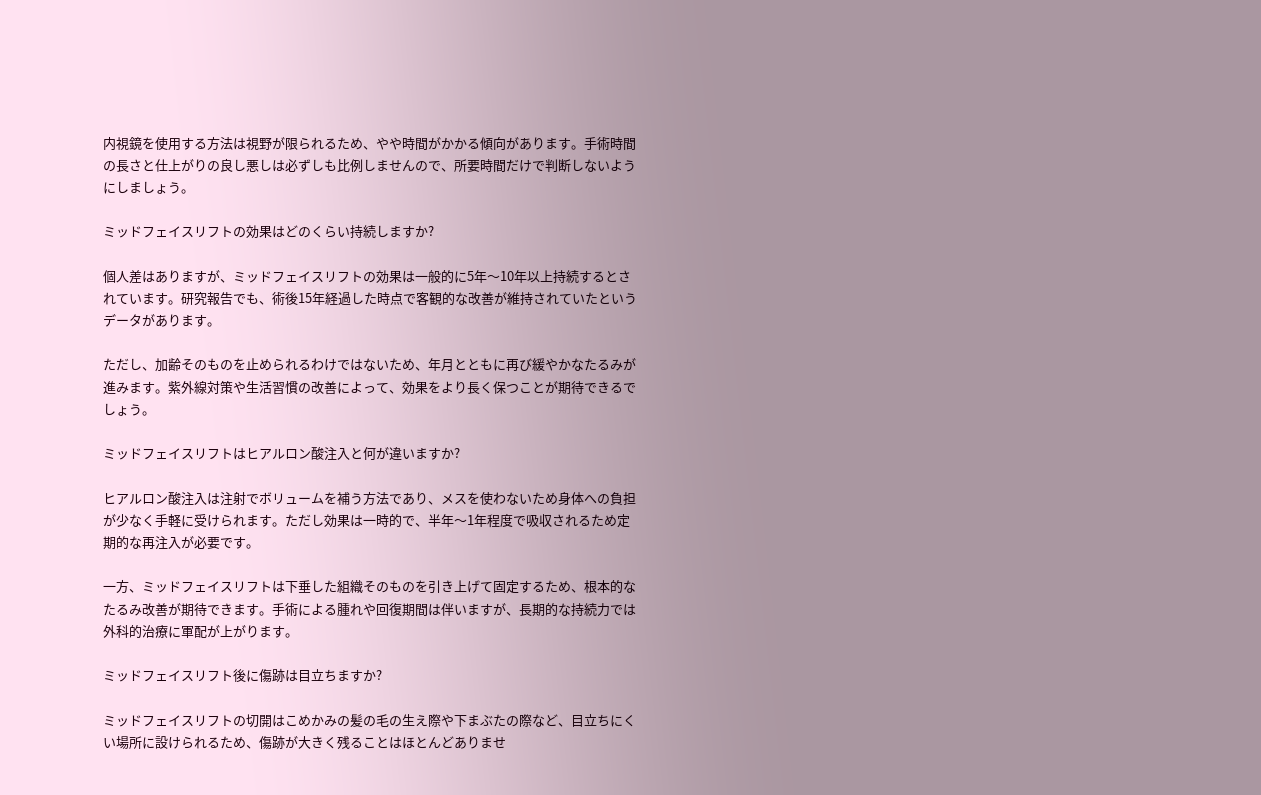内視鏡を使用する方法は視野が限られるため、やや時間がかかる傾向があります。手術時間の長さと仕上がりの良し悪しは必ずしも比例しませんので、所要時間だけで判断しないようにしましょう。

ミッドフェイスリフトの効果はどのくらい持続しますか?

個人差はありますが、ミッドフェイスリフトの効果は一般的に5年〜10年以上持続するとされています。研究報告でも、術後15年経過した時点で客観的な改善が維持されていたというデータがあります。

ただし、加齢そのものを止められるわけではないため、年月とともに再び緩やかなたるみが進みます。紫外線対策や生活習慣の改善によって、効果をより長く保つことが期待できるでしょう。

ミッドフェイスリフトはヒアルロン酸注入と何が違いますか?

ヒアルロン酸注入は注射でボリュームを補う方法であり、メスを使わないため身体への負担が少なく手軽に受けられます。ただし効果は一時的で、半年〜1年程度で吸収されるため定期的な再注入が必要です。

一方、ミッドフェイスリフトは下垂した組織そのものを引き上げて固定するため、根本的なたるみ改善が期待できます。手術による腫れや回復期間は伴いますが、長期的な持続力では外科的治療に軍配が上がります。

ミッドフェイスリフト後に傷跡は目立ちますか?

ミッドフェイスリフトの切開はこめかみの髪の毛の生え際や下まぶたの際など、目立ちにくい場所に設けられるため、傷跡が大きく残ることはほとんどありませ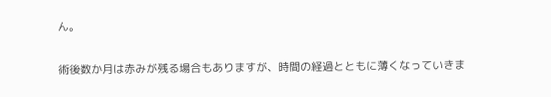ん。

術後数か月は赤みが残る場合もありますが、時間の経過とともに薄くなっていきま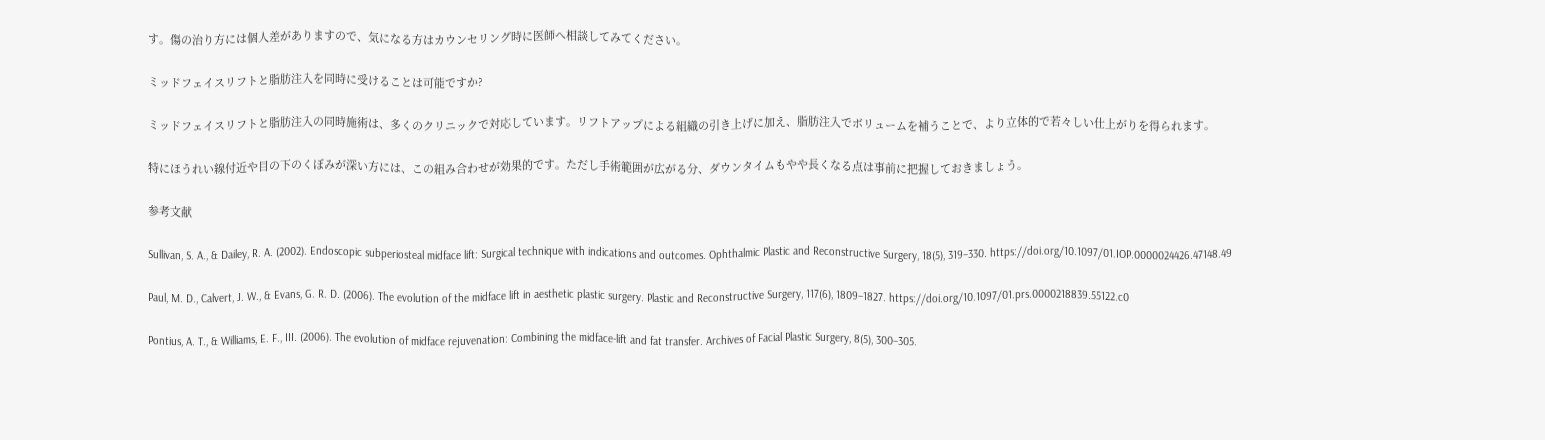す。傷の治り方には個人差がありますので、気になる方はカウンセリング時に医師へ相談してみてください。

ミッドフェイスリフトと脂肪注入を同時に受けることは可能ですか?

ミッドフェイスリフトと脂肪注入の同時施術は、多くのクリニックで対応しています。リフトアップによる組織の引き上げに加え、脂肪注入でボリュームを補うことで、より立体的で若々しい仕上がりを得られます。

特にほうれい線付近や目の下のくぼみが深い方には、この組み合わせが効果的です。ただし手術範囲が広がる分、ダウンタイムもやや長くなる点は事前に把握しておきましょう。

参考文献

Sullivan, S. A., & Dailey, R. A. (2002). Endoscopic subperiosteal midface lift: Surgical technique with indications and outcomes. Ophthalmic Plastic and Reconstructive Surgery, 18(5), 319–330. https://doi.org/10.1097/01.IOP.0000024426.47148.49

Paul, M. D., Calvert, J. W., & Evans, G. R. D. (2006). The evolution of the midface lift in aesthetic plastic surgery. Plastic and Reconstructive Surgery, 117(6), 1809–1827. https://doi.org/10.1097/01.prs.0000218839.55122.c0

Pontius, A. T., & Williams, E. F., III. (2006). The evolution of midface rejuvenation: Combining the midface-lift and fat transfer. Archives of Facial Plastic Surgery, 8(5), 300–305.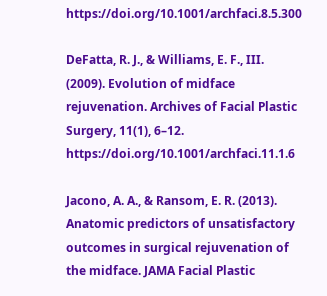https://doi.org/10.1001/archfaci.8.5.300

DeFatta, R. J., & Williams, E. F., III. (2009). Evolution of midface rejuvenation. Archives of Facial Plastic Surgery, 11(1), 6–12. https://doi.org/10.1001/archfaci.11.1.6

Jacono, A. A., & Ransom, E. R. (2013). Anatomic predictors of unsatisfactory outcomes in surgical rejuvenation of the midface. JAMA Facial Plastic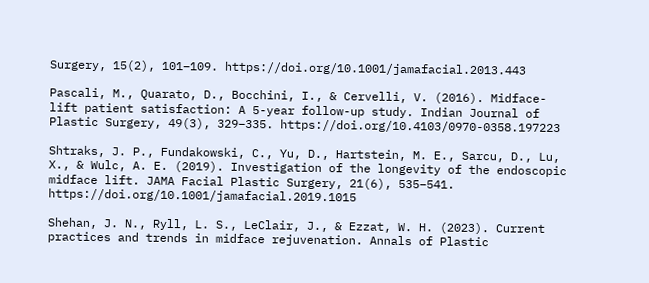Surgery, 15(2), 101–109. https://doi.org/10.1001/jamafacial.2013.443

Pascali, M., Quarato, D., Bocchini, I., & Cervelli, V. (2016). Midface-lift patient satisfaction: A 5-year follow-up study. Indian Journal of Plastic Surgery, 49(3), 329–335. https://doi.org/10.4103/0970-0358.197223

Shtraks, J. P., Fundakowski, C., Yu, D., Hartstein, M. E., Sarcu, D., Lu, X., & Wulc, A. E. (2019). Investigation of the longevity of the endoscopic midface lift. JAMA Facial Plastic Surgery, 21(6), 535–541. https://doi.org/10.1001/jamafacial.2019.1015

Shehan, J. N., Ryll, L. S., LeClair, J., & Ezzat, W. H. (2023). Current practices and trends in midface rejuvenation. Annals of Plastic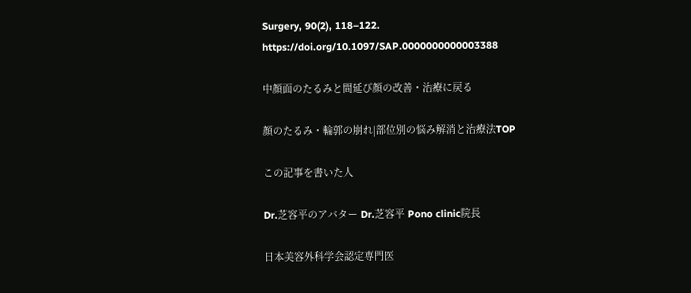Surgery, 90(2), 118–122. https://doi.org/10.1097/SAP.0000000000003388

中顔面のたるみと間延び顔の改善・治療に戻る

顔のたるみ・輪郭の崩れ|部位別の悩み解消と治療法TOP

この記事を書いた人

Dr.芝容平のアバター Dr.芝容平 Pono clinic院長

日本美容外科学会認定専門医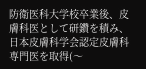防衛医科大学校卒業後、皮膚科医として研鑽を積み、日本皮膚科学会認定皮膚科専門医を取得(〜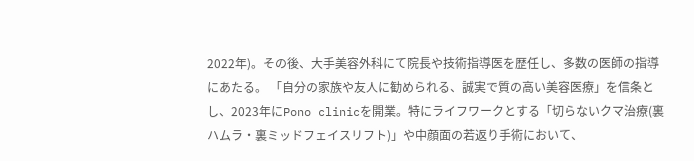2022年)。その後、大手美容外科にて院長や技術指導医を歴任し、多数の医師の指導にあたる。 「自分の家族や友人に勧められる、誠実で質の高い美容医療」を信条とし、2023年にPono clinicを開業。特にライフワークとする「切らないクマ治療(裏ハムラ・裏ミッドフェイスリフト)」や中顔面の若返り手術において、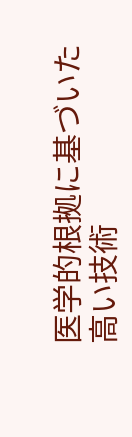医学的根拠に基づいた高い技術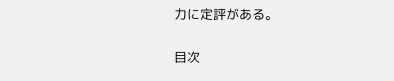力に定評がある。

目次